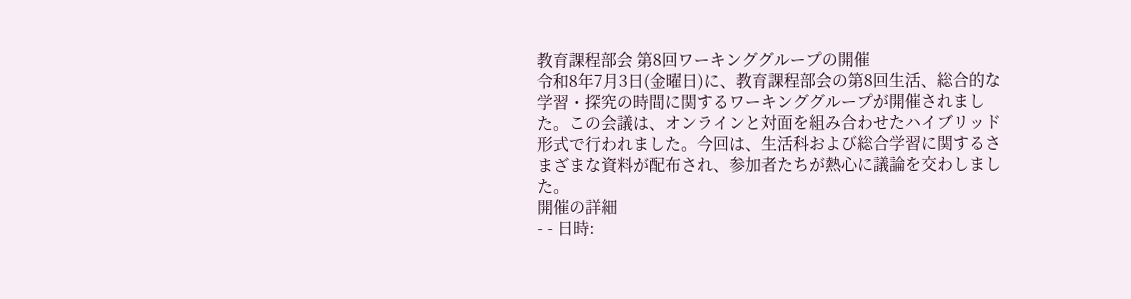教育課程部会 第8回ワーキンググループの開催
令和8年7月3日(金曜日)に、教育課程部会の第8回生活、総合的な学習・探究の時間に関するワーキンググループが開催されました。この会議は、オンラインと対面を組み合わせたハイブリッド形式で行われました。今回は、生活科および総合学習に関するさまざまな資料が配布され、参加者たちが熱心に議論を交わしました。
開催の詳細
- - 日時: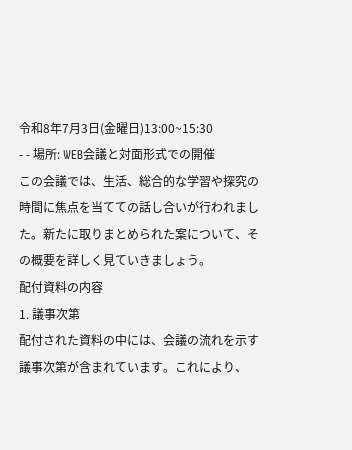令和8年7月3日(金曜日)13:00~15:30
- - 場所: WEB会議と対面形式での開催
この会議では、生活、総合的な学習や探究の時間に焦点を当てての話し合いが行われました。新たに取りまとめられた案について、その概要を詳しく見ていきましょう。
配付資料の内容
1. 議事次第
配付された資料の中には、会議の流れを示す議事次第が含まれています。これにより、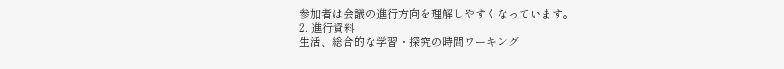参加者は会議の進行方向を理解しやすくなっています。
2. 進行資料
生活、総合的な学習・探究の時間ワーキング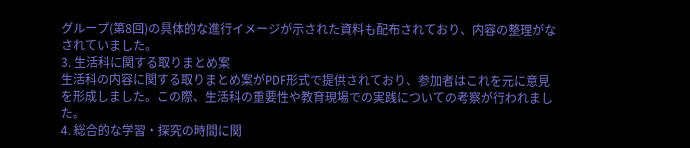グループ(第8回)の具体的な進行イメージが示された資料も配布されており、内容の整理がなされていました。
3. 生活科に関する取りまとめ案
生活科の内容に関する取りまとめ案がPDF形式で提供されており、参加者はこれを元に意見を形成しました。この際、生活科の重要性や教育現場での実践についての考察が行われました。
4. 総合的な学習・探究の時間に関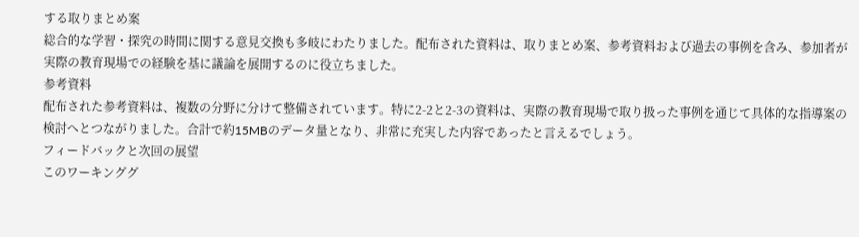する取りまとめ案
総合的な学習・探究の時間に関する意見交換も多岐にわたりました。配布された資料は、取りまとめ案、参考資料および過去の事例を含み、参加者が実際の教育現場での経験を基に議論を展開するのに役立ちました。
参考資料
配布された参考資料は、複数の分野に分けて整備されています。特に2-2と2-3の資料は、実際の教育現場で取り扱った事例を通じて具体的な指導案の検討へとつながりました。合計で約15MBのデータ量となり、非常に充実した内容であったと言えるでしょう。
フィードバックと次回の展望
このワーキンググ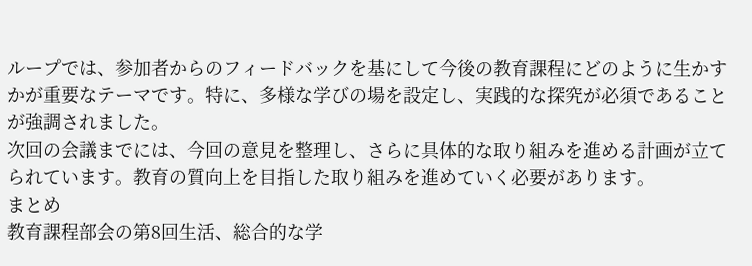ループでは、参加者からのフィードバックを基にして今後の教育課程にどのように生かすかが重要なテーマです。特に、多様な学びの場を設定し、実践的な探究が必須であることが強調されました。
次回の会議までには、今回の意見を整理し、さらに具体的な取り組みを進める計画が立てられています。教育の質向上を目指した取り組みを進めていく必要があります。
まとめ
教育課程部会の第8回生活、総合的な学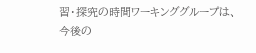習・探究の時間ワーキンググループは、今後の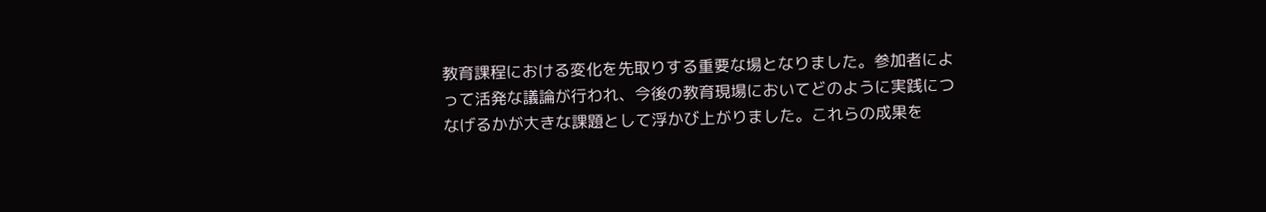教育課程における変化を先取りする重要な場となりました。参加者によって活発な議論が行われ、今後の教育現場においてどのように実践につなげるかが大きな課題として浮かび上がりました。これらの成果を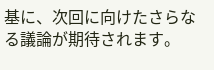基に、次回に向けたさらなる議論が期待されます。